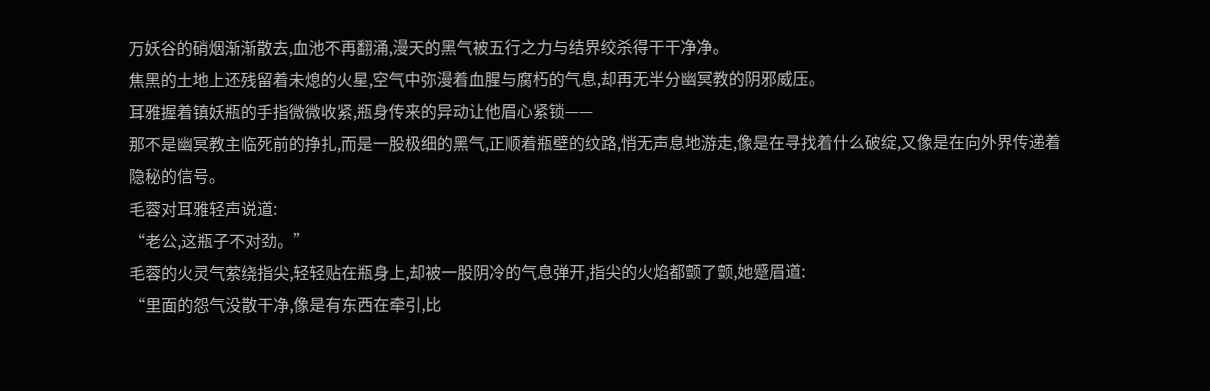万妖谷的硝烟渐渐散去,血池不再翻涌,漫天的黑气被五行之力与结界绞杀得干干净净。
焦黑的土地上还残留着未熄的火星,空气中弥漫着血腥与腐朽的气息,却再无半分幽冥教的阴邪威压。
耳雅握着镇妖瓶的手指微微收紧,瓶身传来的异动让他眉心紧锁——
那不是幽冥教主临死前的挣扎,而是一股极细的黑气,正顺着瓶壁的纹路,悄无声息地游走,像是在寻找着什么破绽,又像是在向外界传递着隐秘的信号。
毛蓉对耳雅轻声说道:
“老公,这瓶子不对劲。”
毛蓉的火灵气萦绕指尖,轻轻贴在瓶身上,却被一股阴冷的气息弹开,指尖的火焰都颤了颤,她蹙眉道:
“里面的怨气没散干净,像是有东西在牵引,比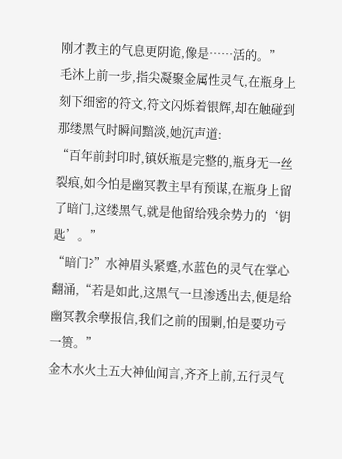刚才教主的气息更阴诡,像是……活的。”
毛沐上前一步,指尖凝聚金属性灵气,在瓶身上刻下细密的符文,符文闪烁着银辉,却在触碰到那缕黑气时瞬间黯淡,她沉声道:
“百年前封印时,镇妖瓶是完整的,瓶身无一丝裂痕,如今怕是幽冥教主早有预谋,在瓶身上留了暗门,这缕黑气,就是他留给残余势力的‘钥匙’。”
“暗门?”水神眉头紧蹙,水蓝色的灵气在掌心翻涌,“若是如此,这黑气一旦渗透出去,便是给幽冥教余孽报信,我们之前的围剿,怕是要功亏一篑。”
金木水火土五大神仙闻言,齐齐上前,五行灵气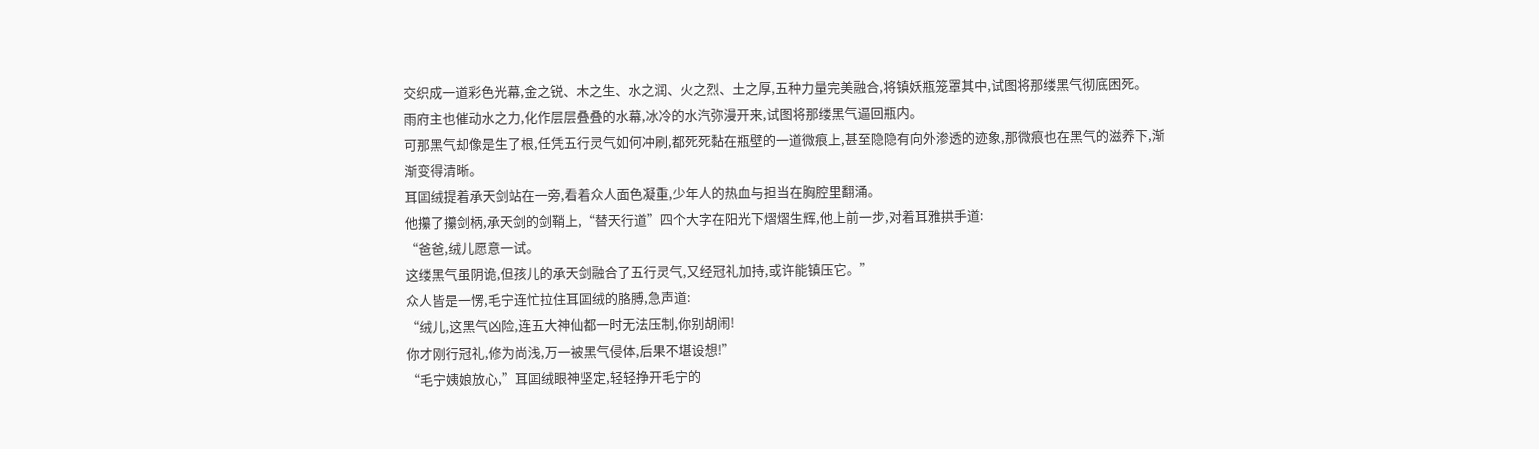交织成一道彩色光幕,金之锐、木之生、水之润、火之烈、土之厚,五种力量完美融合,将镇妖瓶笼罩其中,试图将那缕黑气彻底困死。
雨府主也催动水之力,化作层层叠叠的水幕,冰冷的水汽弥漫开来,试图将那缕黑气逼回瓶内。
可那黑气却像是生了根,任凭五行灵气如何冲刷,都死死黏在瓶壁的一道微痕上,甚至隐隐有向外渗透的迹象,那微痕也在黑气的滋养下,渐渐变得清晰。
耳囸绒提着承天剑站在一旁,看着众人面色凝重,少年人的热血与担当在胸腔里翻涌。
他攥了攥剑柄,承天剑的剑鞘上,“替天行道”四个大字在阳光下熠熠生辉,他上前一步,对着耳雅拱手道:
“爸爸,绒儿愿意一试。
这缕黑气虽阴诡,但孩儿的承天剑融合了五行灵气,又经冠礼加持,或许能镇压它。”
众人皆是一愣,毛宁连忙拉住耳囸绒的胳膊,急声道:
“绒儿,这黑气凶险,连五大神仙都一时无法压制,你别胡闹!
你才刚行冠礼,修为尚浅,万一被黑气侵体,后果不堪设想!”
“毛宁姨娘放心,”耳囸绒眼神坚定,轻轻挣开毛宁的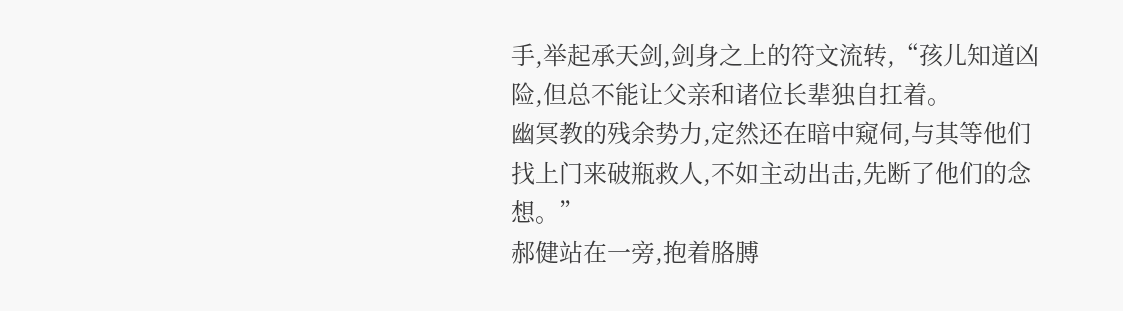手,举起承天剑,剑身之上的符文流转,“孩儿知道凶险,但总不能让父亲和诸位长辈独自扛着。
幽冥教的残余势力,定然还在暗中窥伺,与其等他们找上门来破瓶救人,不如主动出击,先断了他们的念想。”
郝健站在一旁,抱着胳膊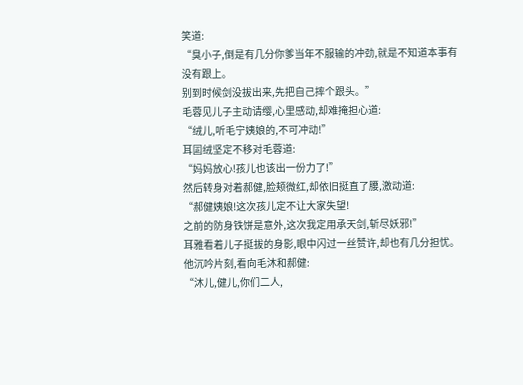笑道:
“臭小子,倒是有几分你爹当年不服输的冲劲,就是不知道本事有没有跟上。
别到时候剑没拔出来,先把自己摔个跟头。”
毛蓉见儿子主动请缨,心里感动,却难掩担心道:
“绒儿,听毛宁姨娘的,不可冲动!”
耳囸绒坚定不移对毛蓉道:
“妈妈放心!孩儿也该出一份力了!”
然后转身对着郝健,脸颊微红,却依旧挺直了腰,激动道:
“郝健姨娘!这次孩儿定不让大家失望!
之前的防身铁饼是意外,这次我定用承天剑,斩尽妖邪!”
耳雅看着儿子挺拔的身影,眼中闪过一丝赞许,却也有几分担忧。
他沉吟片刻,看向毛沐和郝健:
“沐儿,健儿,你们二人,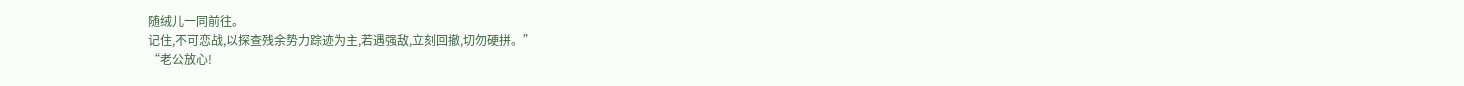随绒儿一同前往。
记住,不可恋战,以探查残余势力踪迹为主,若遇强敌,立刻回撤,切勿硬拼。”
“老公放心!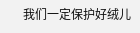我们一定保护好绒儿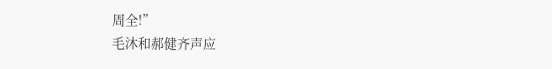周全!”
毛沐和郝健齐声应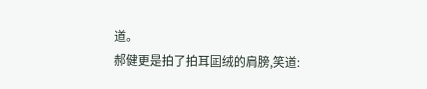道。
郝健更是拍了拍耳囸绒的肩膀,笑道: